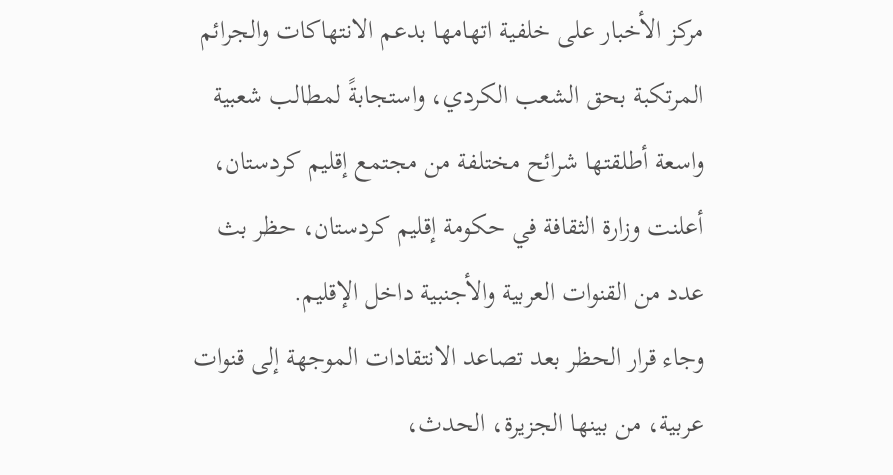مركز الأخبار على خلفية اتهامها بدعم الانتهاكات والجرائم المرتكبة بحق الشعب الكردي، واستجابةً لمطالب شعبية واسعة أطلقتها شرائح مختلفة من مجتمع إقليم كردستان، أعلنت وزارة الثقافة في حكومة إقليم كردستان، حظر بث عدد من القنوات العربية والأجنبية داخل الإقليم.
وجاء قرار الحظر بعد تصاعد الانتقادات الموجهة إلى قنوات عربية، من بينها الجزيرة، الحدث،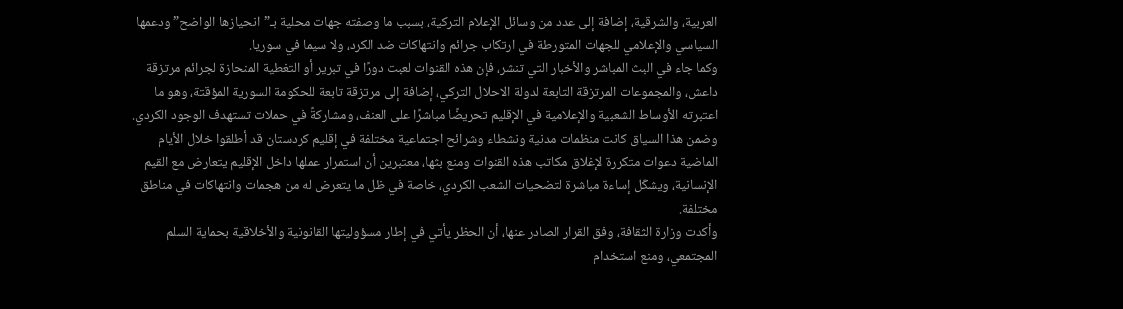العربية، والشرقية، إضافة إلى عدد من وسائل الإعلام التركية، بسبب ما وصفته جهات محلية بـ”انحيازها الواضح” ودعمها السياسي والإعلامي للجهات المتورطة في ارتكاب جرائم وانتهاكات ضد الكرد، ولا سيما في سوريا.
وكما جاء في البث المباشر والأخبار التي تنشر، فإن هذه القنوات لعبت دورًا في تبرير أو التغطية المنحازة لجرائم مرتزقة داعش، والمجموعات المرتزقة التابعة لدولة الاحلال التركي، إضافة إلى مرتزقة تابعة للحكومة السورية المؤقتة، وهو ما اعتبرته الأوساط الشعبية والإعلامية في الإقليم تحريضًا مباشرًا على العنف، ومشاركةً في حملات تستهدف الوجود الكردي.
وضمن هذا السياق كانت منظمات مدنية ونشطاء وشرائح اجتماعية مختلفة في إقليم كردستان قد أطلقوا خلال الأيام الماضية دعوات متكررة لإغلاق مكاتب هذه القنوات ومنع بثها، معتبرين أن استمرار عملها داخل الإقليم يتعارض مع القيم الإنسانية، ويشكّل إساءة مباشرة لتضحيات الشعب الكردي، خاصة في ظل ما يتعرض له من هجمات وانتهاكات في مناطق مختلفة.
وأكدت وزارة الثقافة، وفق القرار الصادر عنها، أن الحظر يأتي في إطار مسؤوليتها القانونية والأخلاقية بحماية السلم المجتمعي، ومنع استخدام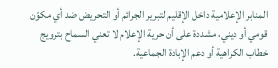المنابر الإعلامية داخل الإقليم لتبرير الجرائم أو التحريض ضد أي مكوّن قومي أو ديني، مشددة على أن حرية الإعلام لا تعني السماح بترويج خطاب الكراهية أو دعم الإبادة الجماعية.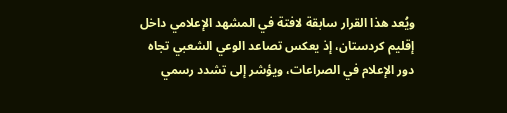ويُعد هذا القرار سابقة لافتة في المشهد الإعلامي داخل إقليم كردستان، إذ يعكس تصاعد الوعي الشعبي تجاه دور الإعلام في الصراعات، ويؤشر إلى تشدد رسمي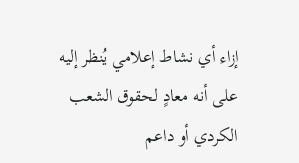إزاء أي نشاط إعلامي يُنظر إليه على أنه معادٍ لحقوق الشعب الكردي أو داعم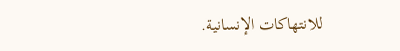للانتهاكات الإنسانية.